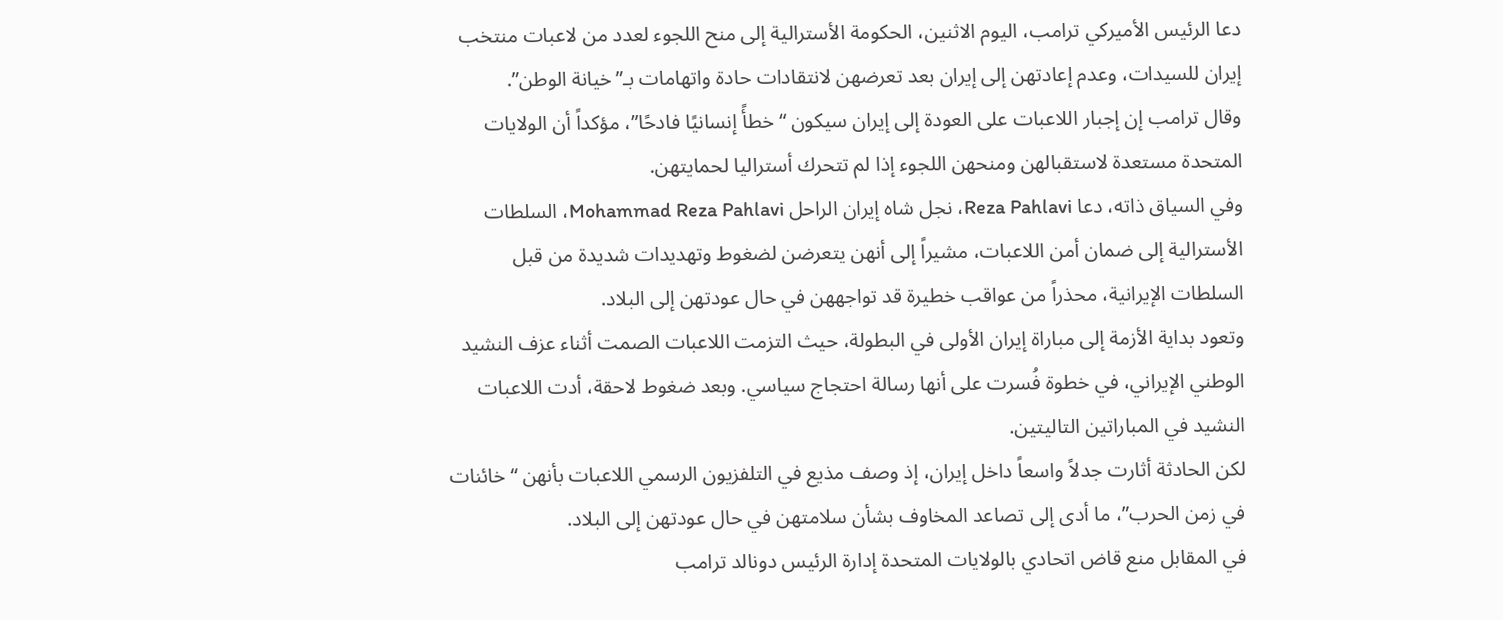دعا الرئيس الأميركي ترامب، اليوم الاثنين، الحكومة الأسترالية إلى منح اللجوء لعدد من لاعبات منتخب إيران للسيدات، وعدم إعادتهن إلى إيران بعد تعرضهن لانتقادات حادة واتهامات بـ”خيانة الوطن”.
وقال ترامب إن إجبار اللاعبات على العودة إلى إيران سيكون “خطأً إنسانيًا فادحًا”، مؤكداً أن الولايات المتحدة مستعدة لاستقبالهن ومنحهن اللجوء إذا لم تتحرك أستراليا لحمايتهن.
وفي السياق ذاته، دعا Reza Pahlavi، نجل شاه إيران الراحل Mohammad Reza Pahlavi، السلطات الأسترالية إلى ضمان أمن اللاعبات، مشيراً إلى أنهن يتعرضن لضغوط وتهديدات شديدة من قبل السلطات الإيرانية، محذراً من عواقب خطيرة قد تواجههن في حال عودتهن إلى البلاد.
وتعود بداية الأزمة إلى مباراة إيران الأولى في البطولة، حيث التزمت اللاعبات الصمت أثناء عزف النشيد الوطني الإيراني، في خطوة فُسرت على أنها رسالة احتجاج سياسي. وبعد ضغوط لاحقة، أدت اللاعبات النشيد في المباراتين التاليتين.
لكن الحادثة أثارت جدلاً واسعاً داخل إيران، إذ وصف مذيع في التلفزيون الرسمي اللاعبات بأنهن “خائنات في زمن الحرب”، ما أدى إلى تصاعد المخاوف بشأن سلامتهن في حال عودتهن إلى البلاد.
في المقابل منع قاض اتحادي بالولايات المتحدة إدارة الرئيس دونالد ترامب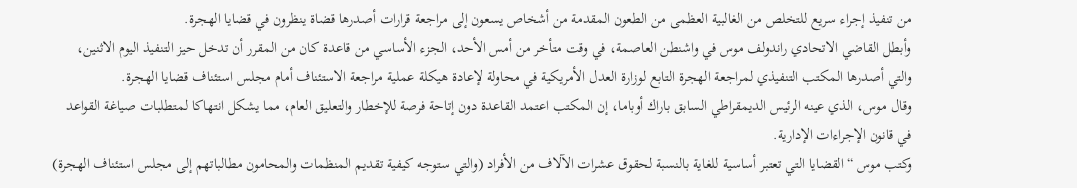من تنفيذ إجراء سريع للتخلص من الغالبية العظمى من الطعون المقدمة من أشخاص يسعون إلى مراجعة قرارات أصدرها قضاة ينظرون في قضايا الهجرة.
وأبطل القاضي الاتحادي راندولف موس في واشنطن العاصمة، في وقت متأخر من أمس الأحد، الجزء الأساسي من قاعدة كان من المقرر أن تدخل حيز التنفيذ اليوم الاثنين، والتي أصدرها المكتب التنفيذي لمراجعة الهجرة التابع لوزارة العدل الأمريكية في محاولة لإعادة هيكلة عملية مراجعة الاستئناف أمام مجلس استئناف قضايا الهجرة.
وقال موس، الذي عينه الرئيس الديمقراطي السابق باراك أوباما، إن المكتب اعتمد القاعدة دون إتاحة فرصة للإخطار والتعليق العام، مما يشكل انتهاكا لمتطلبات صياغة القواعد في قانون الإجراءات الإدارية.
وكتب موس “القضايا التي تعتبر أساسية للغاية بالنسبة لحقوق عشرات الآلاف من الأفراد (والتي ستوجه كيفية تقديم المنظمات والمحامون مطالباتهم إلى مجلس استئناف الهجرة)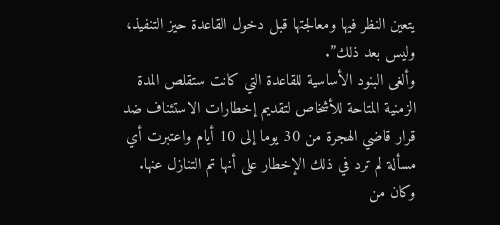يتعين النظر فيها ومعالجتها قبل دخول القاعدة حيز التنفيذ، وليس بعد ذلك”.
وألغى البنود الأساسية للقاعدة التي كانت ستقلص المدة الزمنية المتاحة للأشخاص لتقديم إخطارات الاستئناف ضد قرار قاضي الهجرة من 30 يوما إلى 10 أيام واعتبرت أي مسألة لم ترد في ذلك الإخطار على أنها تم التنازل عنها.
وكان من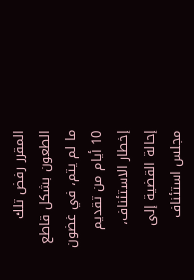المقرر رفض تلك الطعون بشكل قاطع ما لم يتم، في غضون 10 أيام من تقديم إخطار الاستئناف، إحالة القضية إلى مجلس استئناف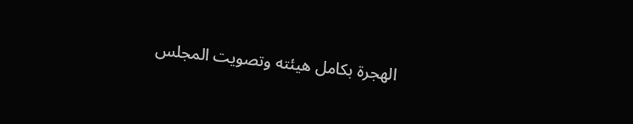الهجرة بكامل هيئته وتصويت المجلس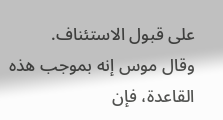على قبول الاستئناف.
وقال موس إنه بموجب هذه القاعدة، فإن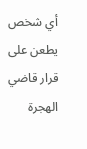أي شخص يطعن على قرار قاضي الهجرة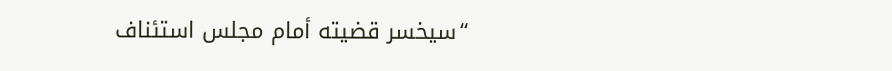“سيخسر قضيته أمام مجلس استئناف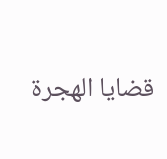قضايا الهجرة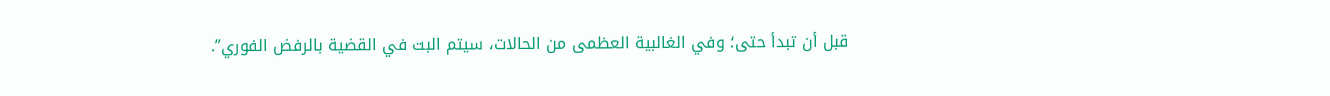قبل أن تبدأ حتى؛ وفي الغالبية العظمى من الحالات، سيتم البت في القضية بالرفض الفوري”.